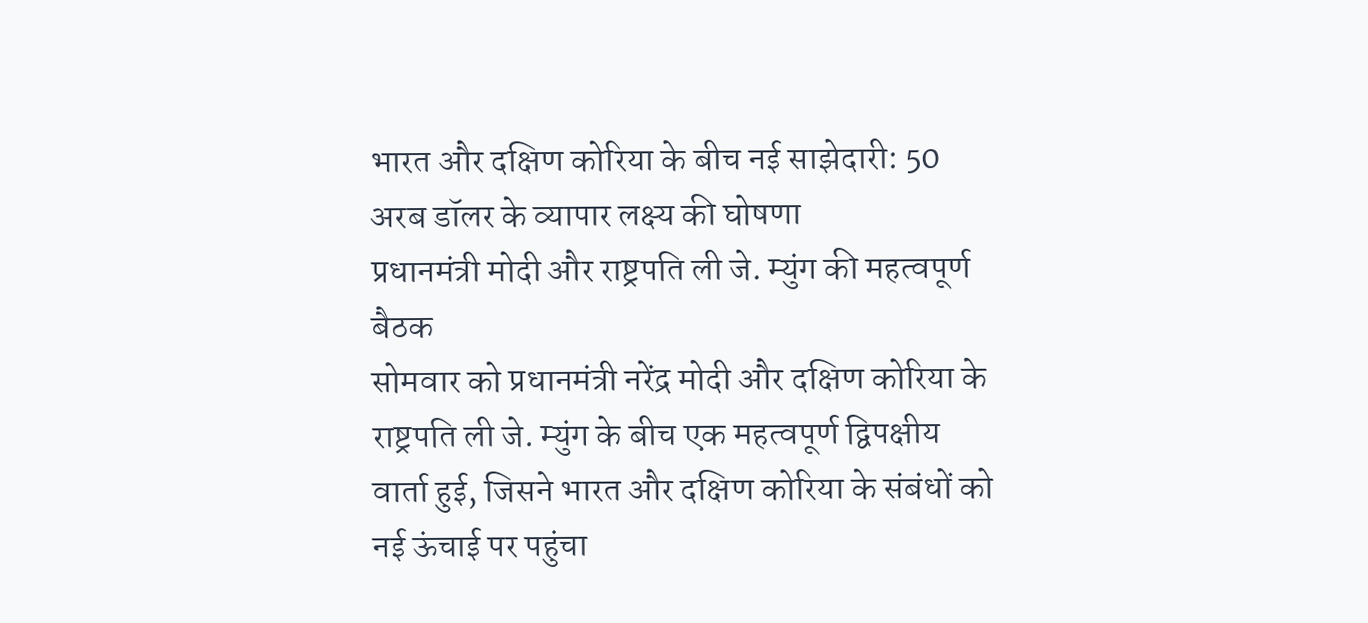भारत और दक्षिण कोरिया के बीच नई साझेदारी: 50 अरब डॉलर के व्यापार लक्ष्य की घोषणा
प्रधानमंत्री मोदी और राष्ट्रपति ली जे. म्युंग की महत्वपूर्ण बैठक
सोमवार को प्रधानमंत्री नरेंद्र मोदी और दक्षिण कोरिया के राष्ट्रपति ली जे. म्युंग के बीच एक महत्वपूर्ण द्विपक्षीय वार्ता हुई, जिसने भारत और दक्षिण कोरिया के संबंधों को नई ऊंचाई पर पहुंचा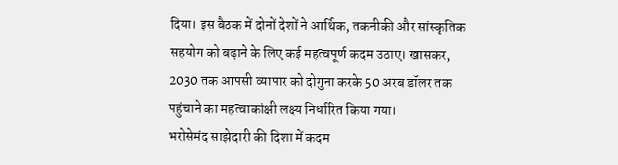दिया। इस बैठक में दोनों देशों ने आर्थिक, तकनीकी और सांस्कृतिक सहयोग को बढ़ाने के लिए कई महत्वपूर्ण कदम उठाए। खासकर, 2030 तक आपसी व्यापार को दोगुना करके 50 अरब डॉलर तक पहुंचाने का महत्वाकांक्षी लक्ष्य निर्धारित किया गया।
भरोसेमंद साझेदारी की दिशा में कदम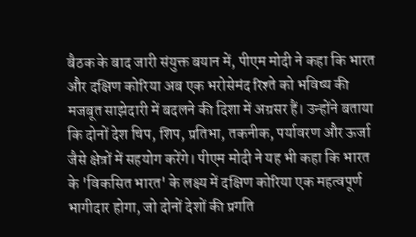बैठक के बाद जारी संयुक्त बयान में, पीएम मोदी ने कहा कि भारत और दक्षिण कोरिया अब एक भरोसेमंद रिश्ते को भविष्य की मजबूत साझेदारी में बदलने की दिशा में अग्रसर हैं। उन्होंने बताया कि दोनों देश चिप, शिप, प्रतिभा, तकनीक, पर्यावरण और ऊर्जा जैसे क्षेत्रों में सहयोग करेंगे। पीएम मोदी ने यह भी कहा कि भारत के 'विकसित भारत' के लक्ष्य में दक्षिण कोरिया एक महत्वपूर्ण भागीदार होगा, जो दोनों देशों की प्रगति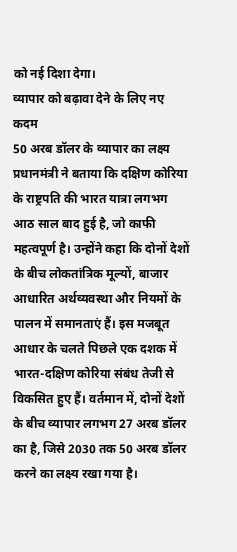को नई दिशा देगा।
व्यापार को बढ़ावा देने के लिए नए कदम
50 अरब डॉलर के व्यापार का लक्ष्य
प्रधानमंत्री ने बताया कि दक्षिण कोरिया के राष्ट्रपति की भारत यात्रा लगभग आठ साल बाद हुई है, जो काफी महत्वपूर्ण है। उन्होंने कहा कि दोनों देशों के बीच लोकतांत्रिक मूल्यों, बाजार आधारित अर्थव्यवस्था और नियमों के पालन में समानताएं हैं। इस मजबूत आधार के चलते पिछले एक दशक में भारत-दक्षिण कोरिया संबंध तेजी से विकसित हुए हैं। वर्तमान में, दोनों देशों के बीच व्यापार लगभग 27 अरब डॉलर का है, जिसे 2030 तक 50 अरब डॉलर करने का लक्ष्य रखा गया है।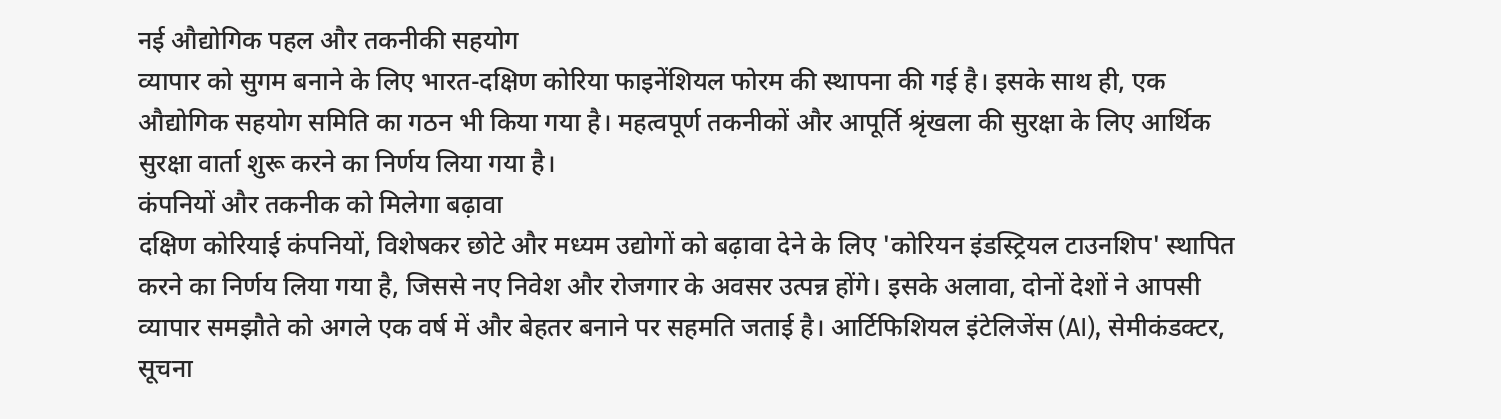नई औद्योगिक पहल और तकनीकी सहयोग
व्यापार को सुगम बनाने के लिए भारत-दक्षिण कोरिया फाइनेंशियल फोरम की स्थापना की गई है। इसके साथ ही, एक औद्योगिक सहयोग समिति का गठन भी किया गया है। महत्वपूर्ण तकनीकों और आपूर्ति श्रृंखला की सुरक्षा के लिए आर्थिक सुरक्षा वार्ता शुरू करने का निर्णय लिया गया है।
कंपनियों और तकनीक को मिलेगा बढ़ावा
दक्षिण कोरियाई कंपनियों, विशेषकर छोटे और मध्यम उद्योगों को बढ़ावा देने के लिए 'कोरियन इंडस्ट्रियल टाउनशिप' स्थापित करने का निर्णय लिया गया है, जिससे नए निवेश और रोजगार के अवसर उत्पन्न होंगे। इसके अलावा, दोनों देशों ने आपसी व्यापार समझौते को अगले एक वर्ष में और बेहतर बनाने पर सहमति जताई है। आर्टिफिशियल इंटेलिजेंस (AI), सेमीकंडक्टर, सूचना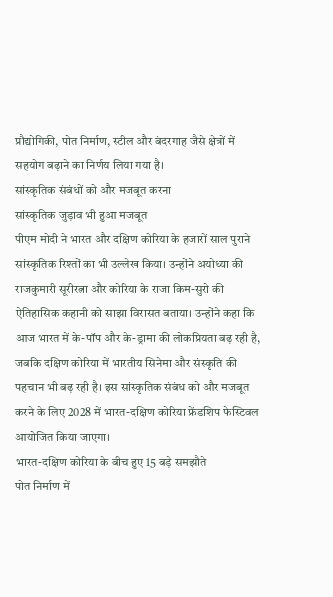प्रौद्योगिकी, पोत निर्माण, स्टील और बंदरगाह जैसे क्षेत्रों में सहयोग बढ़ाने का निर्णय लिया गया है।
सांस्कृतिक संबंधों को और मजबूत करना
सांस्कृतिक जुड़ाव भी हुआ मजबूत
पीएम मोदी ने भारत और दक्षिण कोरिया के हजारों साल पुराने सांस्कृतिक रिश्तों का भी उल्लेख किया। उन्होंने अयोध्या की राजकुमारी सूरीरत्ना और कोरिया के राजा किम-सुरो की ऐतिहासिक कहानी को साझा विरासत बताया। उन्होंने कहा कि आज भारत में के-पॉप और के-ड्रामा की लोकप्रियता बढ़ रही है, जबकि दक्षिण कोरिया में भारतीय सिनेमा और संस्कृति की पहचान भी बढ़ रही है। इस सांस्कृतिक संबंध को और मजबूत करने के लिए 2028 में भारत-दक्षिण कोरिया फ्रेंडशिप फेस्टिवल आयोजित किया जाएगा।
भारत-दक्षिण कोरिया के बीच हुए 15 बड़े समझौते
पोत निर्माण में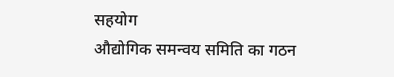सहयोग
औद्योगिक समन्वय समिति का गठन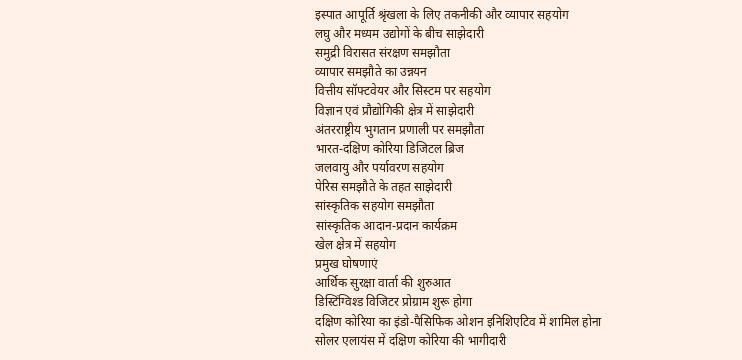इस्पात आपूर्ति श्रृंखला के लिए तकनीकी और व्यापार सहयोग
लघु और मध्यम उद्योगों के बीच साझेदारी
समुद्री विरासत संरक्षण समझौता
व्यापार समझौते का उन्नयन
वित्तीय सॉफ्टवेयर और सिस्टम पर सहयोग
विज्ञान एवं प्रौद्योगिकी क्षेत्र में साझेदारी
अंतरराष्ट्रीय भुगतान प्रणाली पर समझौता
भारत-दक्षिण कोरिया डिजिटल ब्रिज
जलवायु और पर्यावरण सहयोग
पेरिस समझौते के तहत साझेदारी
सांस्कृतिक सहयोग समझौता
सांस्कृतिक आदान-प्रदान कार्यक्रम
खेल क्षेत्र में सहयोग
प्रमुख घोषणाएं
आर्थिक सुरक्षा वार्ता की शुरुआत
डिस्टिंग्विश्ड विजिटर प्रोग्राम शुरू होगा
दक्षिण कोरिया का इंडो-पैसिफिक ओशन इनिशिएटिव में शामिल होना
सोलर एलायंस में दक्षिण कोरिया की भागीदारी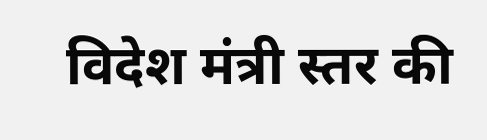विदेश मंत्री स्तर की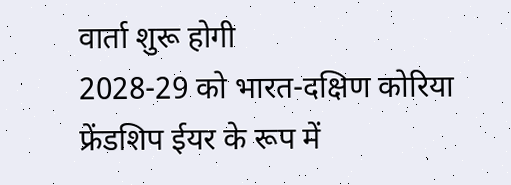वार्ता शुरू होगी
2028-29 को भारत-दक्षिण कोरिया फ्रेंडशिप ईयर के रूप में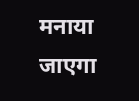मनाया जाएगा